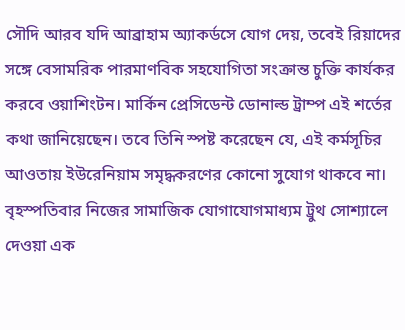সৌদি আরব যদি আব্রাহাম অ্যাকর্ডসে যোগ দেয়, তবেই রিয়াদের সঙ্গে বেসামরিক পারমাণবিক সহযোগিতা সংক্রান্ত চুক্তি কার্যকর করবে ওয়াশিংটন। মার্কিন প্রেসিডেন্ট ডোনাল্ড ট্রাম্প এই শর্তের কথা জানিয়েছেন। তবে তিনি স্পষ্ট করেছেন যে, এই কর্মসূচির আওতায় ইউরেনিয়াম সমৃদ্ধকরণের কোনো সুযোগ থাকবে না।
বৃহস্পতিবার নিজের সামাজিক যোগাযোগমাধ্যম ট্রুথ সোশ্যালে দেওয়া এক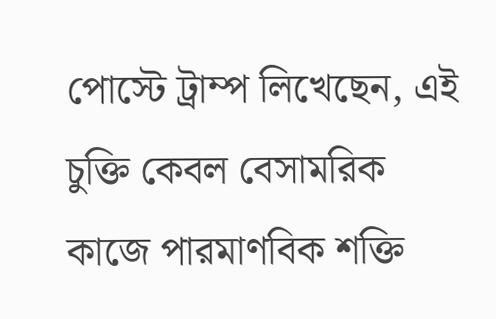পোস্টে ট্রাম্প লিখেছেন, এই চুক্তি কেবল বেসামরিক কাজে পারমাণবিক শক্তি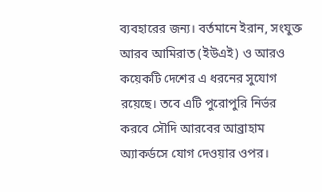ব্যবহারের জন্য। বর্তমানে ইরান, সংযুক্ত আরব আমিরাত (ইউএই) ও আরও কয়েকটি দেশের এ ধরনের সুযোগ রয়েছে। তবে এটি পুরোপুরি নির্ভর করবে সৌদি আরবের আব্রাহাম অ্যাকর্ডসে যোগ দেওয়ার ওপর।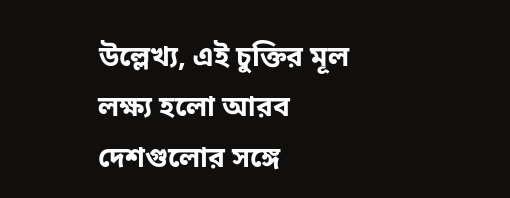উল্লেখ্য, এই চুক্তির মূল লক্ষ্য হলো আরব দেশগুলোর সঙ্গে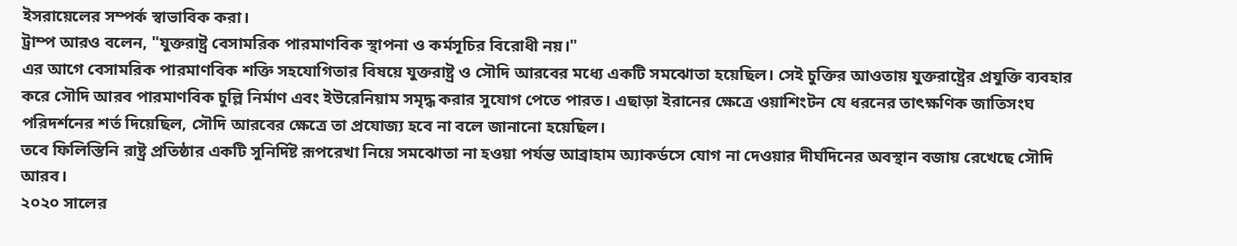ইসরায়েলের সম্পর্ক স্বাভাবিক করা।
ট্রাম্প আরও বলেন, "যুক্তরাষ্ট্র বেসামরিক পারমাণবিক স্থাপনা ও কর্মসূচির বিরোধী নয়।"
এর আগে বেসামরিক পারমাণবিক শক্তি সহযোগিতার বিষয়ে যুক্তরাষ্ট্র ও সৌদি আরবের মধ্যে একটি সমঝোতা হয়েছিল। সেই চুক্তির আওতায় যুক্তরাষ্ট্রের প্রযুক্তি ব্যবহার করে সৌদি আরব পারমাণবিক চুল্লি নির্মাণ এবং ইউরেনিয়াম সমৃদ্ধ করার সুযোগ পেতে পারত। এছাড়া ইরানের ক্ষেত্রে ওয়াশিংটন যে ধরনের তাৎক্ষণিক জাতিসংঘ পরিদর্শনের শর্ত দিয়েছিল, সৌদি আরবের ক্ষেত্রে তা প্রযোজ্য হবে না বলে জানানো হয়েছিল।
তবে ফিলিস্তিনি রাষ্ট্র প্রতিষ্ঠার একটি সুনির্দিষ্ট রূপরেখা নিয়ে সমঝোতা না হওয়া পর্যন্ত আব্রাহাম অ্যাকর্ডসে যোগ না দেওয়ার দীর্ঘদিনের অবস্থান বজায় রেখেছে সৌদি আরব।
২০২০ সালের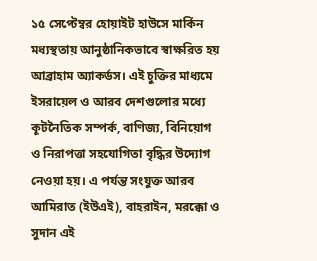১৫ সেপ্টেম্বর হোয়াইট হাউসে মার্কিন মধ্যস্থতায় আনুষ্ঠানিকভাবে স্বাক্ষরিত হয় আব্রাহাম অ্যাকর্ডস। এই চুক্তির মাধ্যমে ইসরায়েল ও আরব দেশগুলোর মধ্যে কূটনৈতিক সম্পর্ক, বাণিজ্য, বিনিয়োগ ও নিরাপত্তা সহযোগিতা বৃদ্ধির উদ্যোগ নেওয়া হয়। এ পর্যন্ত সংযুক্ত আরব আমিরাত (ইউএই), বাহরাইন, মরক্কো ও সুদান এই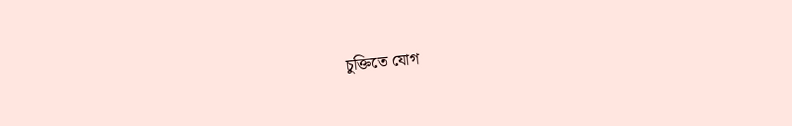চুক্তিতে যোগ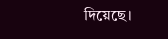দিয়েছে।